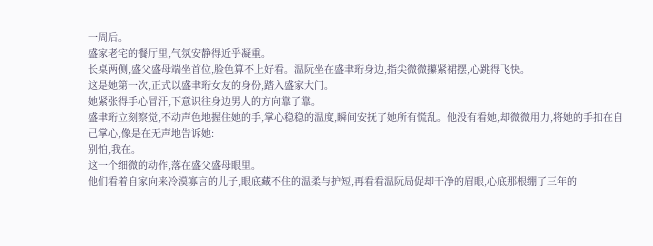一周后。
盛家老宅的餐厅里,气氛安静得近乎凝重。
长桌两侧,盛父盛母端坐首位,脸色算不上好看。温阮坐在盛聿珩身边,指尖微微攥紧裙摆,心跳得飞快。
这是她第一次,正式以盛聿珩女友的身份,踏入盛家大门。
她紧张得手心冒汗,下意识往身边男人的方向靠了靠。
盛聿珩立刻察觉,不动声色地握住她的手,掌心稳稳的温度,瞬间安抚了她所有慌乱。他没有看她,却微微用力,将她的手扣在自己掌心,像是在无声地告诉她:
别怕,我在。
这一个细微的动作,落在盛父盛母眼里。
他们看着自家向来冷漠寡言的儿子,眼底藏不住的温柔与护短,再看看温阮局促却干净的眉眼,心底那根绷了三年的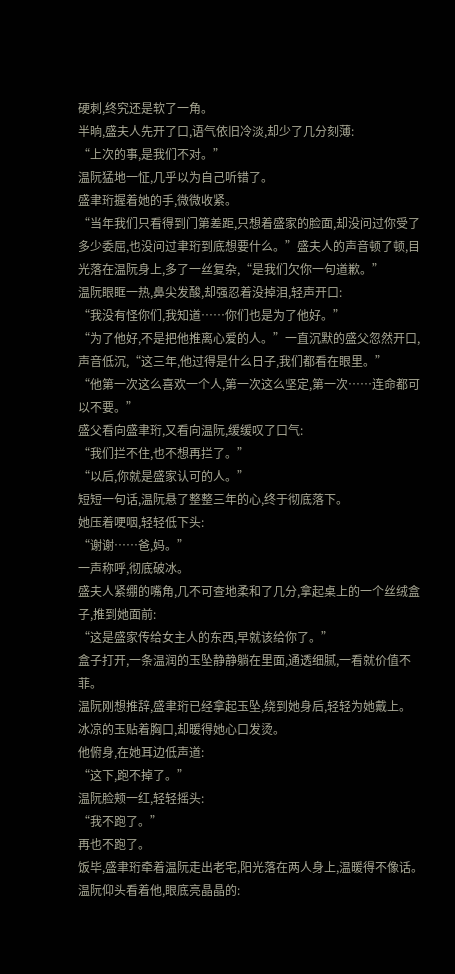硬刺,终究还是软了一角。
半晌,盛夫人先开了口,语气依旧冷淡,却少了几分刻薄:
“上次的事,是我们不对。”
温阮猛地一怔,几乎以为自己听错了。
盛聿珩握着她的手,微微收紧。
“当年我们只看得到门第差距,只想着盛家的脸面,却没问过你受了多少委屈,也没问过聿珩到底想要什么。”盛夫人的声音顿了顿,目光落在温阮身上,多了一丝复杂,“是我们欠你一句道歉。”
温阮眼眶一热,鼻尖发酸,却强忍着没掉泪,轻声开口:
“我没有怪你们,我知道……你们也是为了他好。”
“为了他好,不是把他推离心爱的人。”一直沉默的盛父忽然开口,声音低沉,“这三年,他过得是什么日子,我们都看在眼里。”
“他第一次这么喜欢一个人,第一次这么坚定,第一次……连命都可以不要。”
盛父看向盛聿珩,又看向温阮,缓缓叹了口气:
“我们拦不住,也不想再拦了。”
“以后,你就是盛家认可的人。”
短短一句话,温阮悬了整整三年的心,终于彻底落下。
她压着哽咽,轻轻低下头:
“谢谢……爸,妈。”
一声称呼,彻底破冰。
盛夫人紧绷的嘴角,几不可查地柔和了几分,拿起桌上的一个丝绒盒子,推到她面前:
“这是盛家传给女主人的东西,早就该给你了。”
盒子打开,一条温润的玉坠静静躺在里面,通透细腻,一看就价值不菲。
温阮刚想推辞,盛聿珩已经拿起玉坠,绕到她身后,轻轻为她戴上。
冰凉的玉贴着胸口,却暖得她心口发烫。
他俯身,在她耳边低声道:
“这下,跑不掉了。”
温阮脸颊一红,轻轻摇头:
“我不跑了。”
再也不跑了。
饭毕,盛聿珩牵着温阮走出老宅,阳光落在两人身上,温暖得不像话。
温阮仰头看着他,眼底亮晶晶的: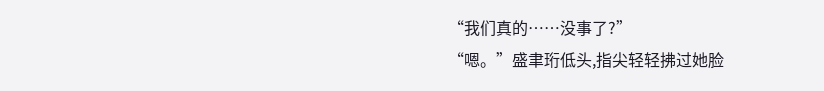“我们真的……没事了?”
“嗯。”盛聿珩低头,指尖轻轻拂过她脸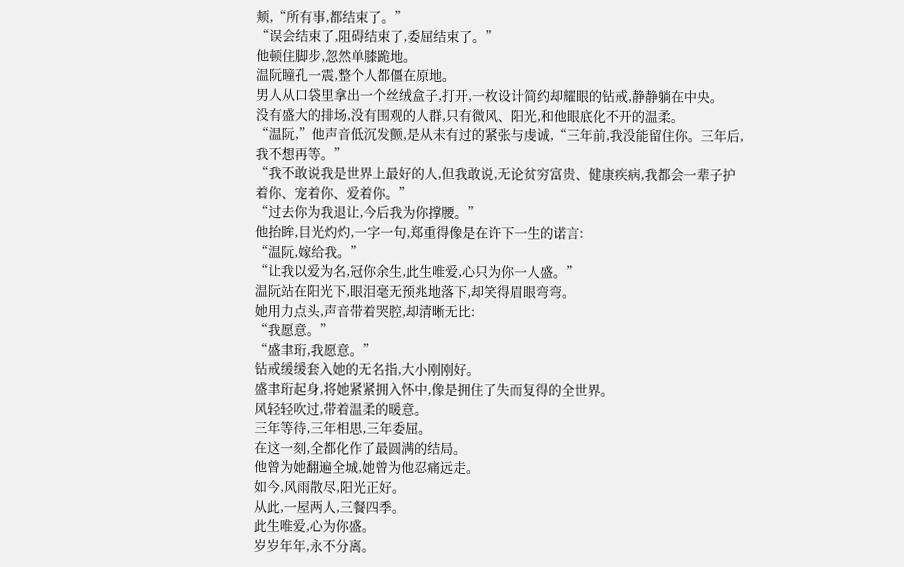颊,“所有事,都结束了。”
“误会结束了,阻碍结束了,委屈结束了。”
他顿住脚步,忽然单膝跪地。
温阮瞳孔一震,整个人都僵在原地。
男人从口袋里拿出一个丝绒盒子,打开,一枚设计简约却耀眼的钻戒,静静躺在中央。
没有盛大的排场,没有围观的人群,只有微风、阳光,和他眼底化不开的温柔。
“温阮,”他声音低沉发颤,是从未有过的紧张与虔诚,“三年前,我没能留住你。三年后,我不想再等。”
“我不敢说我是世界上最好的人,但我敢说,无论贫穷富贵、健康疾病,我都会一辈子护着你、宠着你、爱着你。”
“过去你为我退让,今后我为你撑腰。”
他抬眸,目光灼灼,一字一句,郑重得像是在许下一生的诺言:
“温阮,嫁给我。”
“让我以爱为名,冠你余生,此生唯爱,心只为你一人盛。”
温阮站在阳光下,眼泪毫无预兆地落下,却笑得眉眼弯弯。
她用力点头,声音带着哭腔,却清晰无比:
“我愿意。”
“盛聿珩,我愿意。”
钻戒缓缓套入她的无名指,大小刚刚好。
盛聿珩起身,将她紧紧拥入怀中,像是拥住了失而复得的全世界。
风轻轻吹过,带着温柔的暖意。
三年等待,三年相思,三年委屈。
在这一刻,全都化作了最圆满的结局。
他曾为她翻遍全城,她曾为他忍痛远走。
如今,风雨散尽,阳光正好。
从此,一屋两人,三餐四季。
此生唯爱,心为你盛。
岁岁年年,永不分离。